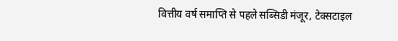वित्तीय वर्ष समाप्ति से पहले सब्सिडी मंजूर, टेक्सटाइल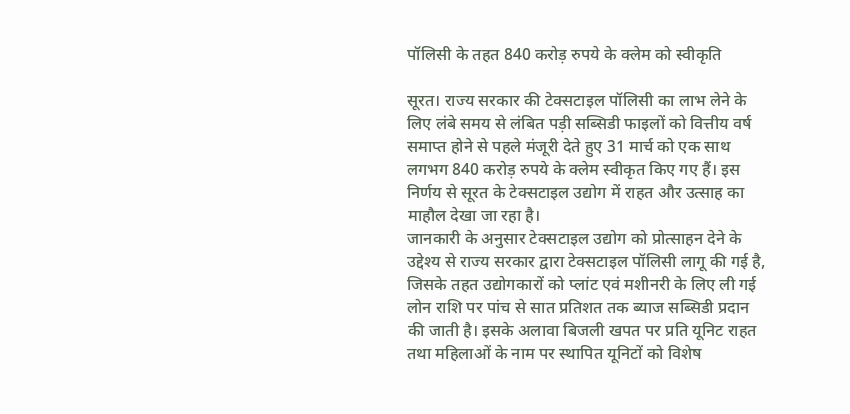पॉलिसी के तहत 840 करोड़ रुपये के क्लेम को स्वीकृति

सूरत। राज्य सरकार की टेक्सटाइल पॉलिसी का लाभ लेने के लिए लंबे समय से लंबित पड़ी सब्सिडी फाइलों को वित्तीय वर्ष समाप्त होने से पहले मंजूरी देते हुए 31 मार्च को एक साथ लगभग 840 करोड़ रुपये के क्लेम स्वीकृत किए गए हैं। इस निर्णय से सूरत के टेक्सटाइल उद्योग में राहत और उत्साह का माहौल देखा जा रहा है।
जानकारी के अनुसार टेक्सटाइल उद्योग को प्रोत्साहन देने के उद्देश्य से राज्य सरकार द्वारा टेक्सटाइल पॉलिसी लागू की गई है, जिसके तहत उद्योगकारों को प्लांट एवं मशीनरी के लिए ली गई लोन राशि पर पांच से सात प्रतिशत तक ब्याज सब्सिडी प्रदान की जाती है। इसके अलावा बिजली खपत पर प्रति यूनिट राहत तथा महिलाओं के नाम पर स्थापित यूनिटों को विशेष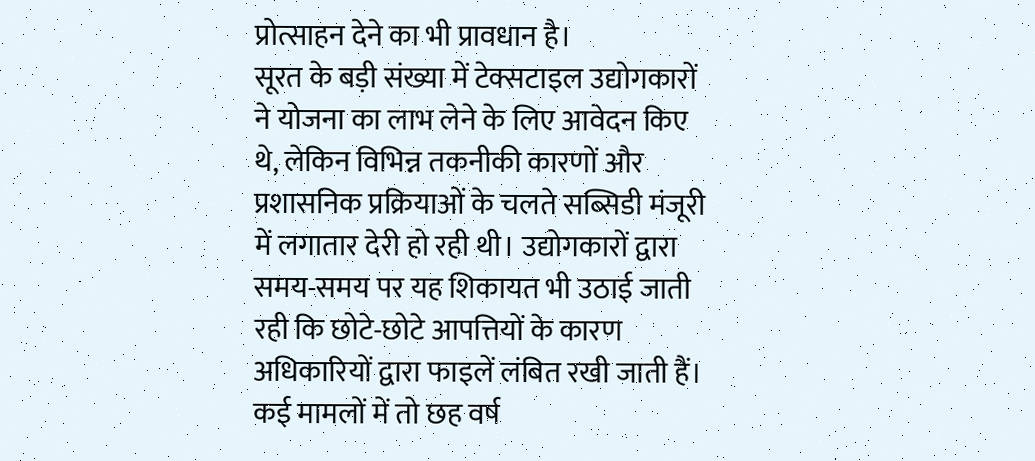प्रोत्साहन देने का भी प्रावधान है।
सूरत के बड़ी संख्या में टेक्सटाइल उद्योगकारों ने योजना का लाभ लेने के लिए आवेदन किए थे, लेकिन विभिन्न तकनीकी कारणों और प्रशासनिक प्रक्रियाओं के चलते सब्सिडी मंजूरी में लगातार देरी हो रही थी। उद्योगकारों द्वारा समय-समय पर यह शिकायत भी उठाई जाती रही कि छोटे-छोटे आपत्तियों के कारण अधिकारियों द्वारा फाइलें लंबित रखी जाती हैं। कई मामलों में तो छह वर्ष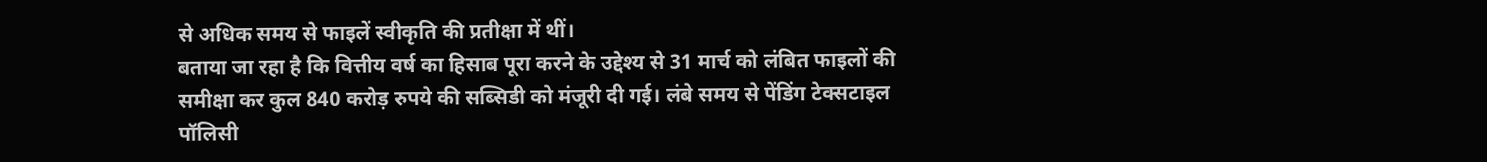से अधिक समय से फाइलें स्वीकृति की प्रतीक्षा में थीं।
बताया जा रहा है कि वित्तीय वर्ष का हिसाब पूरा करने के उद्देश्य से 31 मार्च को लंबित फाइलों की समीक्षा कर कुल 840 करोड़ रुपये की सब्सिडी को मंजूरी दी गई। लंबे समय से पेंडिंग टेक्सटाइल पॉलिसी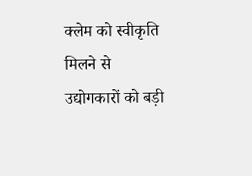क्लेम को स्वीकृति मिलने से उद्योगकारों को बड़ी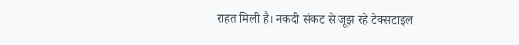राहत मिली है। नकदी संकट से जूझ रहे टेक्सटाइल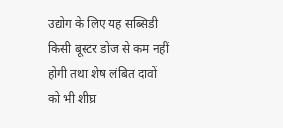उद्योग के लिए यह सब्सिडी किसी बूस्टर डोज से कम नहीं होगी तथा शेष लंबित दावों को भी शीघ्र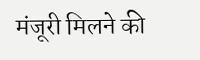मंजूरी मिलने की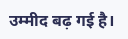उम्मीद बढ़ गई है।